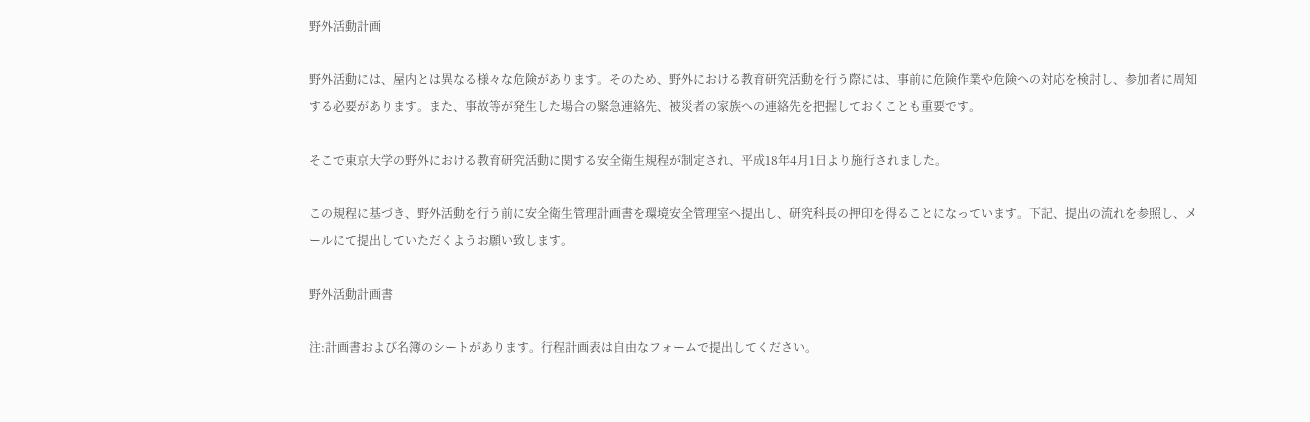野外活動計画

野外活動には、屋内とは異なる様々な危険があります。そのため、野外における教育研究活動を行う際には、事前に危険作業や危険への対応を検討し、参加者に周知する必要があります。また、事故等が発生した場合の緊急連絡先、被災者の家族への連絡先を把握しておくことも重要です。

そこで東京大学の野外における教育研究活動に関する安全衛生規程が制定され、平成18年4月1日より施行されました。

この規程に基づき、野外活動を行う前に安全衛生管理計画書を環境安全管理室へ提出し、研究科長の押印を得ることになっています。下記、提出の流れを参照し、メールにて提出していただくようお願い致します。

野外活動計画書

注:計画書および名簿のシートがあります。行程計画表は自由なフォームで提出してください。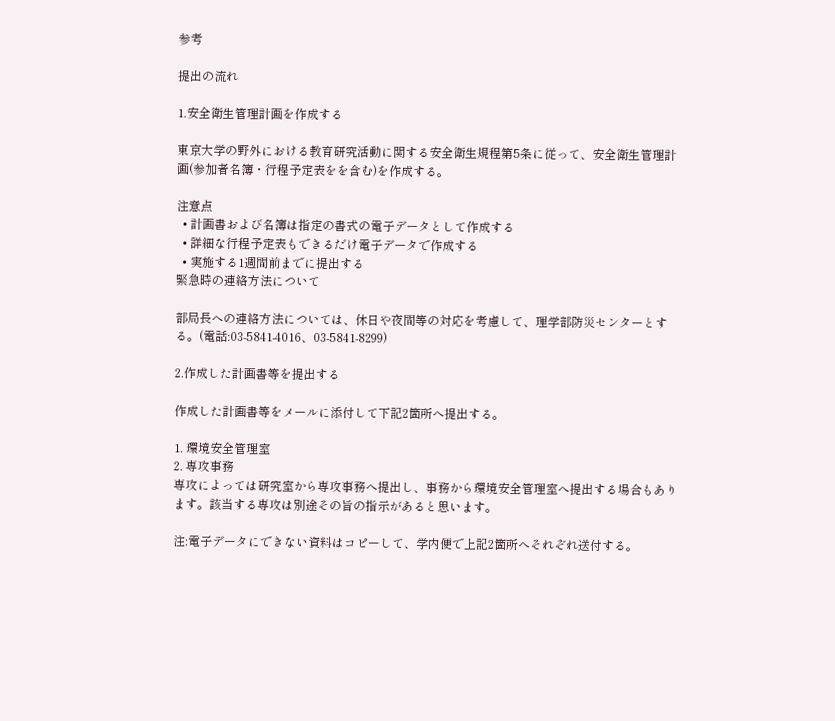参考

提出の流れ

1.安全衛生管理計画を作成する

東京大学の野外における教育研究活動に関する安全衛生規程第5条に従って、安全衛生管理計画(参加者名簿・行程予定表をを含む)を作成する。

注意点
  • 計画書および名簿は指定の書式の電子データとして作成する
  • 詳細な行程予定表もできるだけ電子データで作成する
  • 実施する1週間前までに提出する
緊急時の連絡方法について

部局長への連絡方法については、休日や夜間等の対応を考慮して、理学部防災センターとする。(電話:03-5841-4016、03-5841-8299)

2.作成した計画書等を提出する

作成した計画書等をメールに添付して下記2箇所へ提出する。

1. 環境安全管理室
2. 専攻事務
専攻によっては研究室から専攻事務へ提出し、事務から環境安全管理室へ提出する場合もあります。該当する専攻は別途その旨の指示があると思います。

注:電子データにできない資料はコピーして、学内便で上記2箇所へそれぞれ送付する。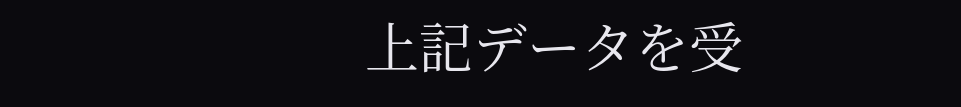上記データを受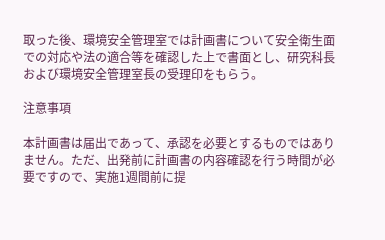取った後、環境安全管理室では計画書について安全衛生面での対応や法の適合等を確認した上で書面とし、研究科長および環境安全管理室長の受理印をもらう。

注意事項

本計画書は届出であって、承認を必要とするものではありません。ただ、出発前に計画書の内容確認を行う時間が必要ですので、実施1週間前に提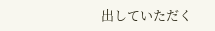出していただく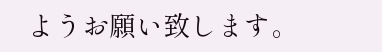ようお願い致します。